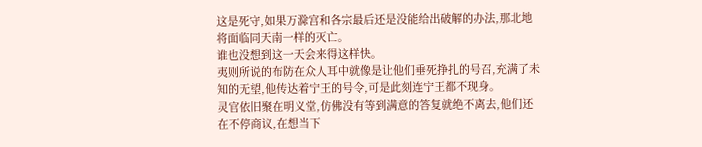这是死守,如果万滁宫和各宗最后还是没能给出破解的办法,那北地将面临同天南一样的灭亡。
谁也没想到这一天会来得这样快。
夷则所说的布防在众人耳中就像是让他们垂死挣扎的号召,充满了未知的无望,他传达着宁王的号令,可是此刻连宁王都不现身。
灵官依旧聚在明义堂,仿佛没有等到满意的答复就绝不离去,他们还在不停商议,在想当下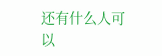还有什么人可以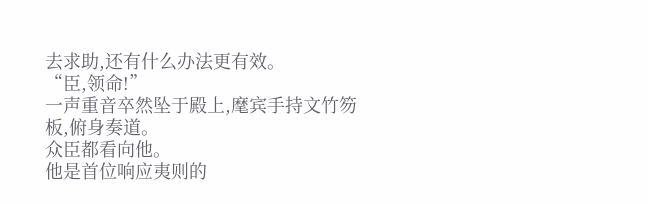去求助,还有什么办法更有效。
“臣,领命!”
一声重音卒然坠于殿上,麾宾手持文竹笏板,俯身奏道。
众臣都看向他。
他是首位响应夷则的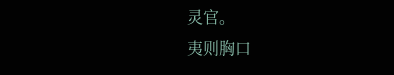灵官。
夷则胸口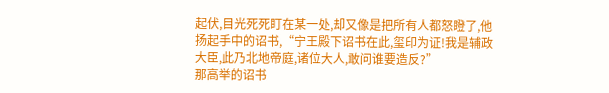起伏,目光死死盯在某一处,却又像是把所有人都怒瞪了,他扬起手中的诏书,“宁王殿下诏书在此,玺印为证!我是辅政大臣,此乃北地帝庭,诸位大人,敢问谁要造反?”
那高举的诏书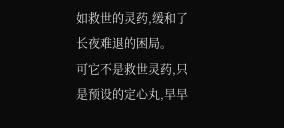如救世的灵药,缓和了长夜难退的困局。
可它不是救世灵药,只是预设的定心丸,早早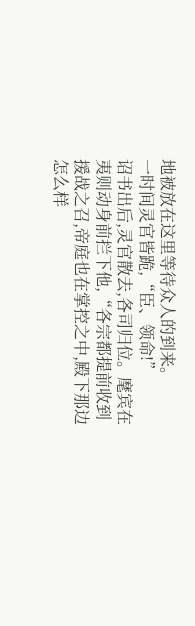地被放在这里等待众人的到来。
一时间灵官皆跪,“臣、领命!”
诏书出后,灵官散去,各司归位。麾宾在夷则动身前拦下他,“各宗都提前收到援战之召,帝庭也在掌控之中,殿下那边怎么样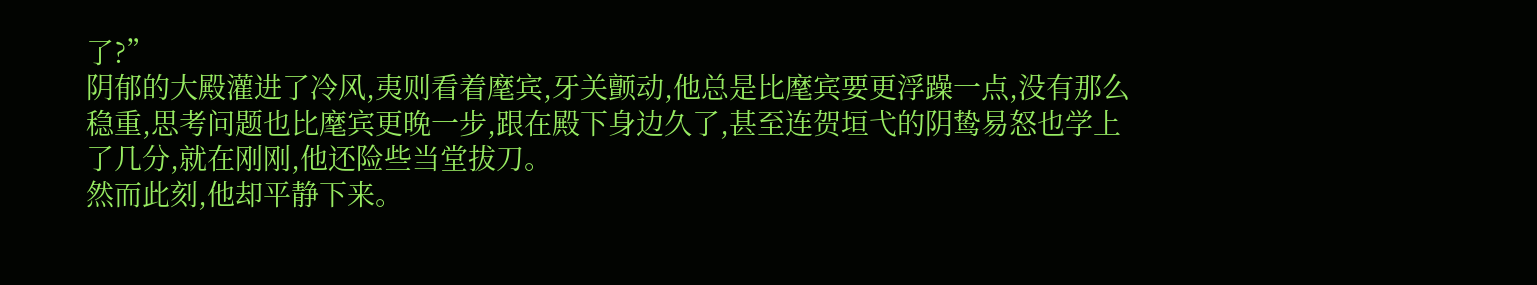了?”
阴郁的大殿灌进了冷风,夷则看着麾宾,牙关颤动,他总是比麾宾要更浮躁一点,没有那么稳重,思考问题也比麾宾更晚一步,跟在殿下身边久了,甚至连贺垣弋的阴鸷易怒也学上了几分,就在刚刚,他还险些当堂拔刀。
然而此刻,他却平静下来。